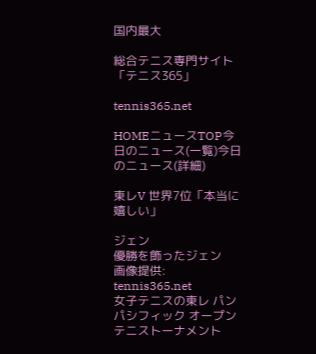国内最大

総合テニス専門サイト「テニス365」

tennis365.net

HOMEニュースTOP今日のニュース(一覧)今日のニュース(詳細)

東レV 世界7位「本当に嬉しい」

ジェン
優勝を飾ったジェン
画像提供: tennis365.net
女子テニスの東レ パン パシフィック オープンテニストーナメント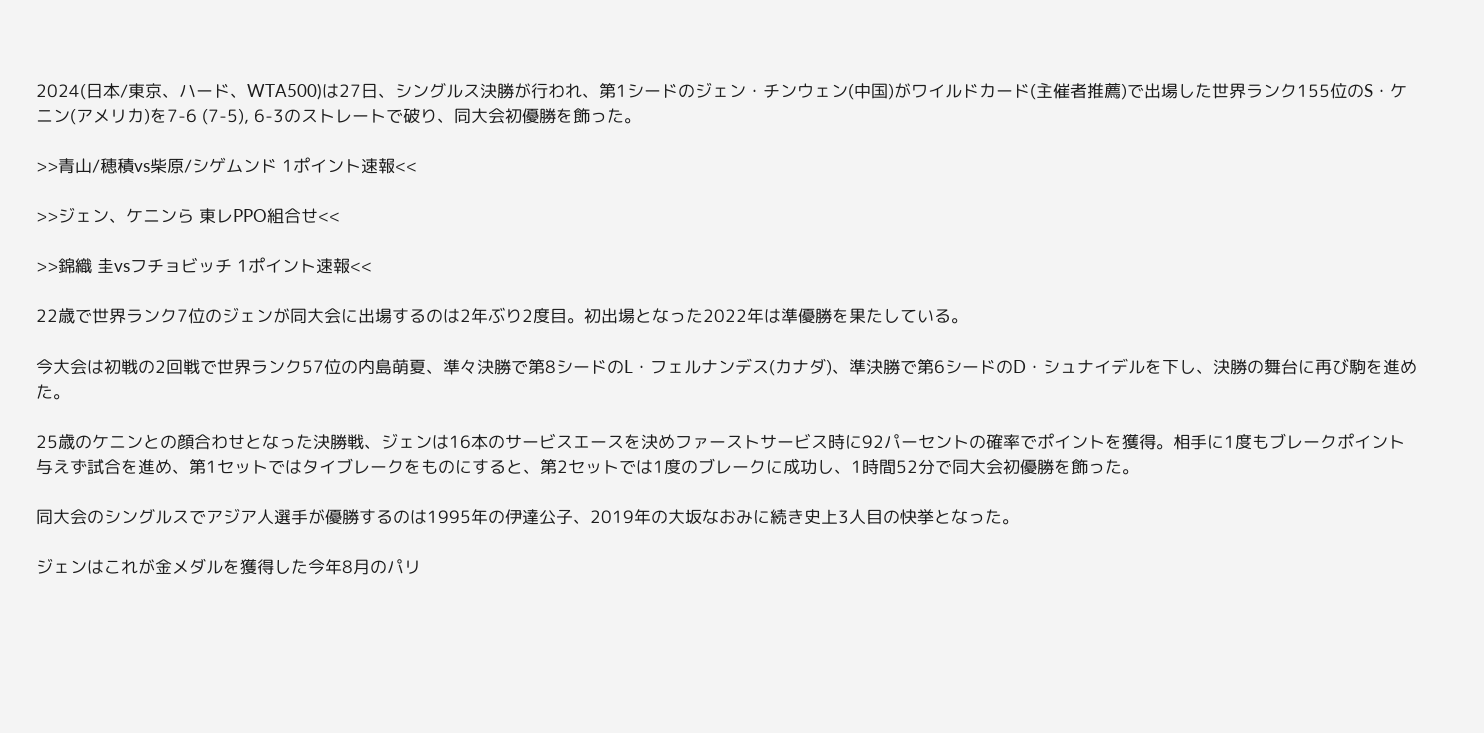2024(日本/東京、ハード、WTA500)は27日、シングルス決勝が行われ、第1シードのジェン・チンウェン(中国)がワイルドカード(主催者推薦)で出場した世界ランク155位のS・ケニン(アメリカ)を7-6 (7-5), 6-3のストレートで破り、同大会初優勝を飾った。

>>青山/穂積vs柴原/シゲムンド 1ポイント速報<<

>>ジェン、ケニンら 東レPPO組合せ<<

>>錦織 圭vsフチョビッチ 1ポイント速報<<

22歳で世界ランク7位のジェンが同大会に出場するのは2年ぶり2度目。初出場となった2022年は準優勝を果たしている。

今大会は初戦の2回戦で世界ランク57位の内島萌夏、準々決勝で第8シードのL・フェルナンデス(カナダ)、準決勝で第6シードのD・シュナイデルを下し、決勝の舞台に再び駒を進めた。

25歳のケニンとの顔合わせとなった決勝戦、ジェンは16本のサービスエースを決めファーストサービス時に92パーセントの確率でポイントを獲得。相手に1度もブレークポイント与えず試合を進め、第1セットではタイブレークをものにすると、第2セットでは1度のブレークに成功し、1時間52分で同大会初優勝を飾った。

同大会のシングルスでアジア人選手が優勝するのは1995年の伊達公子、2019年の大坂なおみに続き史上3人目の快挙となった。

ジェンはこれが金メダルを獲得した今年8月のパリ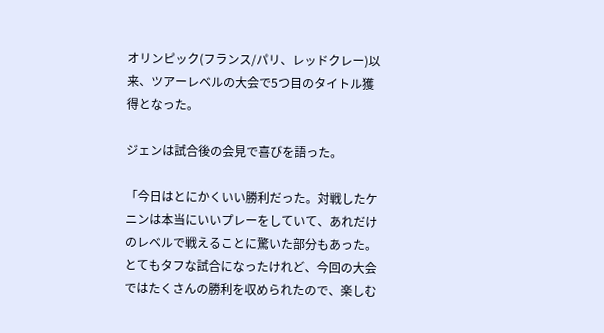オリンピック(フランス/パリ、レッドクレー)以来、ツアーレベルの大会で5つ目のタイトル獲得となった。

ジェンは試合後の会見で喜びを語った。

「今日はとにかくいい勝利だった。対戦したケニンは本当にいいプレーをしていて、あれだけのレベルで戦えることに驚いた部分もあった。とてもタフな試合になったけれど、今回の大会ではたくさんの勝利を収められたので、楽しむ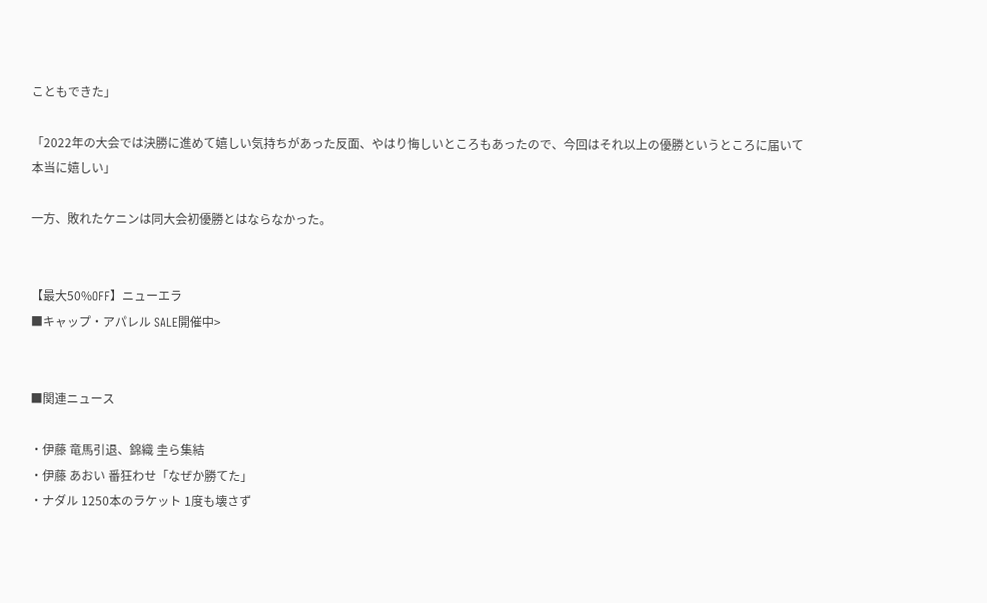こともできた」

「2022年の大会では決勝に進めて嬉しい気持ちがあった反面、やはり悔しいところもあったので、今回はそれ以上の優勝というところに届いて本当に嬉しい」

一方、敗れたケニンは同大会初優勝とはならなかった。


【最大50%OFF】ニューエラ
■キャップ・アパレル SALE開催中>


■関連ニュース

・伊藤 竜馬引退、錦織 圭ら集結
・伊藤 あおい 番狂わせ「なぜか勝てた」
・ナダル 1250本のラケット 1度も壊さず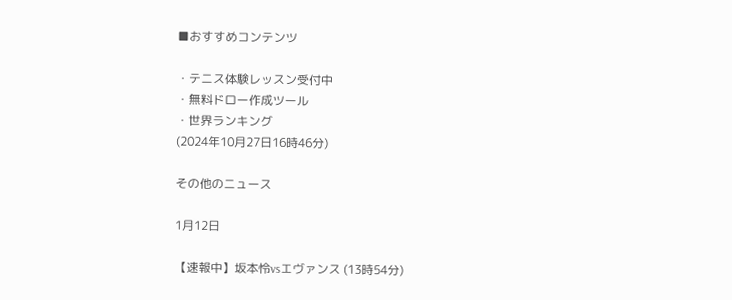■おすすめコンテンツ

・テニス体験レッスン受付中
・無料ドロー作成ツール
・世界ランキング
(2024年10月27日16時46分)

その他のニュース

1月12日

【速報中】坂本怜vsエヴァンス (13時54分)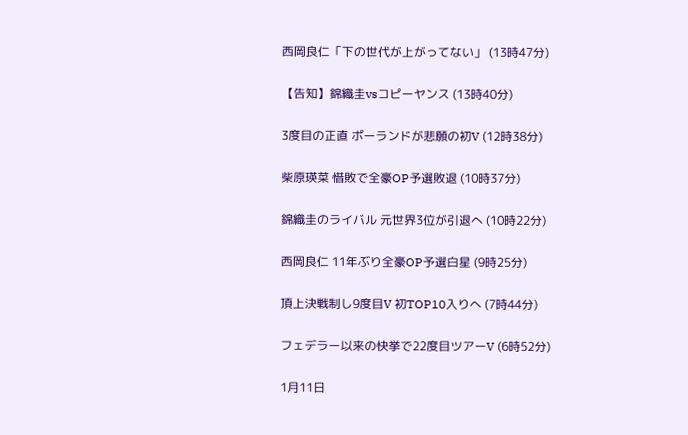西岡良仁「下の世代が上がってない」 (13時47分)

【告知】錦織圭vsコピーヤンス (13時40分)

3度目の正直 ポーランドが悲願の初V (12時38分)

柴原瑛菜 惜敗で全豪OP予選敗退 (10時37分)

錦織圭のライバル 元世界3位が引退へ (10時22分)

西岡良仁 11年ぶり全豪OP予選白星 (9時25分)

頂上決戦制し9度目V 初TOP10入りへ (7時44分)

フェデラー以来の快挙で22度目ツアーV (6時52分)

1月11日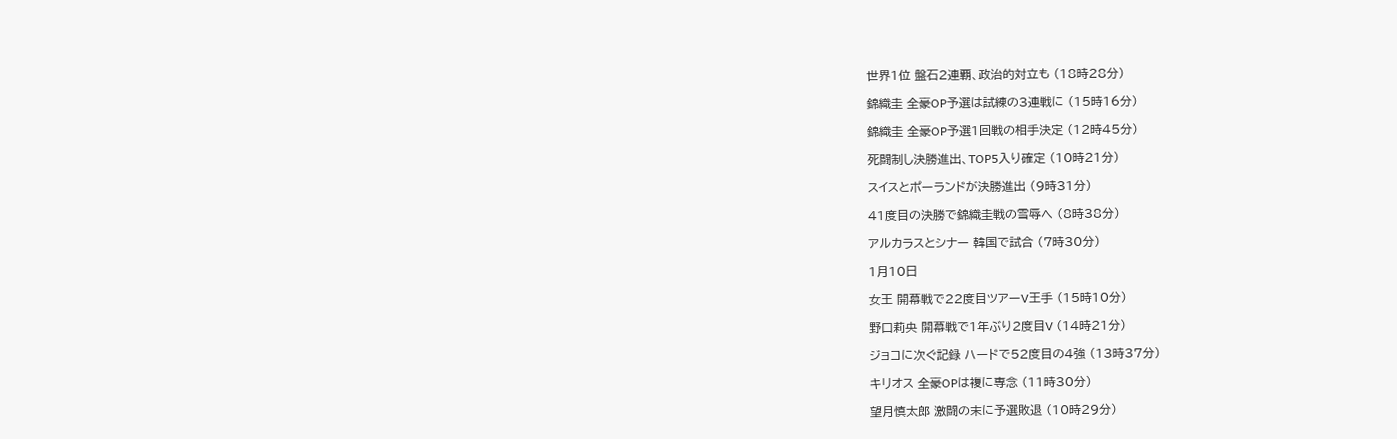世界1位 盤石2連覇、政治的対立も (18時28分)

錦織圭 全豪OP予選は試練の3連戦に (15時16分)

錦織圭 全豪OP予選1回戦の相手決定 (12時45分)

死闘制し決勝進出、TOP5入り確定 (10時21分)

スイスとポーランドが決勝進出 (9時31分)

41度目の決勝で錦織圭戦の雪辱へ (8時38分)

アルカラスとシナー 韓国で試合 (7時30分)

1月10日

女王 開幕戦で22度目ツアーV王手 (15時10分)

野口莉央 開幕戦で1年ぶり2度目V (14時21分)

ジョコに次ぐ記録 ハードで52度目の4強 (13時37分)

キリオス 全豪OPは複に専念 (11時30分)

望月慎太郎 激闘の末に予選敗退 (10時29分)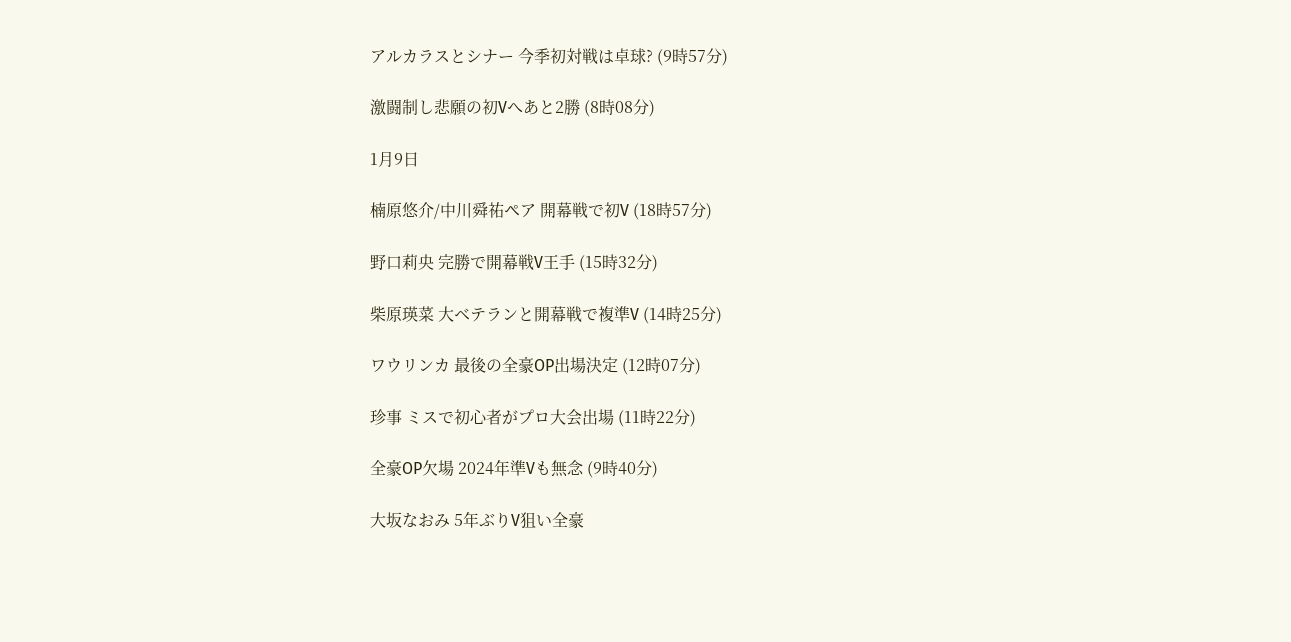アルカラスとシナー 今季初対戦は卓球? (9時57分)

激闘制し悲願の初Vへあと2勝 (8時08分)

1月9日

楠原悠介/中川舜祐ペア 開幕戦で初V (18時57分)

野口莉央 完勝で開幕戦V王手 (15時32分)

柴原瑛菜 大ベテランと開幕戦で複準V (14時25分)

ワウリンカ 最後の全豪OP出場決定 (12時07分)

珍事 ミスで初心者がプロ大会出場 (11時22分)

全豪OP欠場 2024年準Vも無念 (9時40分)

大坂なおみ 5年ぶりV狙い全豪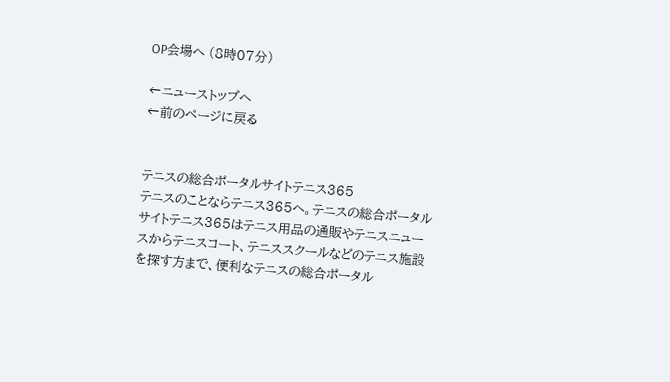OP会場へ (8時07分)

←ニューストップへ
←前のページに戻る


テニスの総合ポータルサイトテニス365
テニスのことならテニス365へ。テニスの総合ポータルサイトテニス365はテニス用品の通販やテニスニュースからテニスコート、テニススクールなどのテニス施設を探す方まで、便利なテニスの総合ポータル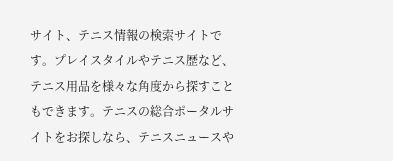サイト、テニス情報の検索サイトです。プレイスタイルやテニス歴など、テニス用品を様々な角度から探すこともできます。テニスの総合ポータルサイトをお探しなら、テニスニュースや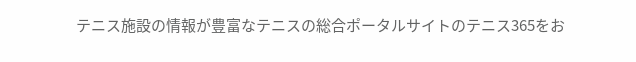テニス施設の情報が豊富なテニスの総合ポータルサイトのテニス365をお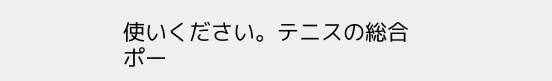使いください。テニスの総合ポー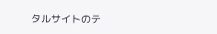タルサイトのテ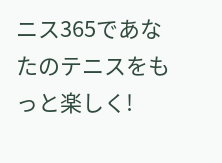ニス365であなたのテニスをもっと楽しく!